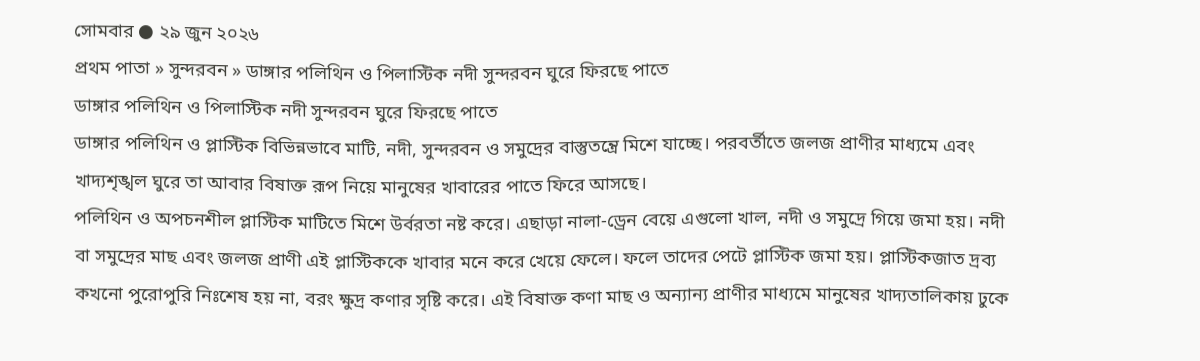সোমবার ● ২৯ জুন ২০২৬
প্রথম পাতা » সুন্দরবন » ডাঙ্গার পলিথিন ও পিলাস্টিক নদী সুন্দরবন ঘুরে ফিরছে পাতে
ডাঙ্গার পলিথিন ও পিলাস্টিক নদী সুন্দরবন ঘুরে ফিরছে পাতে
ডাঙ্গার পলিথিন ও প্লাস্টিক বিভিন্নভাবে মাটি, নদী, সুন্দরবন ও সমুদ্রের বাস্তুতন্ত্রে মিশে যাচ্ছে। পরবর্তীতে জলজ প্রাণীর মাধ্যমে এবং খাদ্যশৃঙ্খল ঘুরে তা আবার বিষাক্ত রূপ নিয়ে মানুষের খাবারের পাতে ফিরে আসছে।
পলিথিন ও অপচনশীল প্লাস্টিক মাটিতে মিশে উর্বরতা নষ্ট করে। এছাড়া নালা-ড্রেন বেয়ে এগুলো খাল, নদী ও সমুদ্রে গিয়ে জমা হয়। নদী বা সমুদ্রের মাছ এবং জলজ প্রাণী এই প্লাস্টিককে খাবার মনে করে খেয়ে ফেলে। ফলে তাদের পেটে প্লাস্টিক জমা হয়। প্লাস্টিকজাত দ্রব্য কখনো পুরোপুরি নিঃশেষ হয় না, বরং ক্ষুদ্র কণার সৃষ্টি করে। এই বিষাক্ত কণা মাছ ও অন্যান্য প্রাণীর মাধ্যমে মানুষের খাদ্যতালিকায় ঢুকে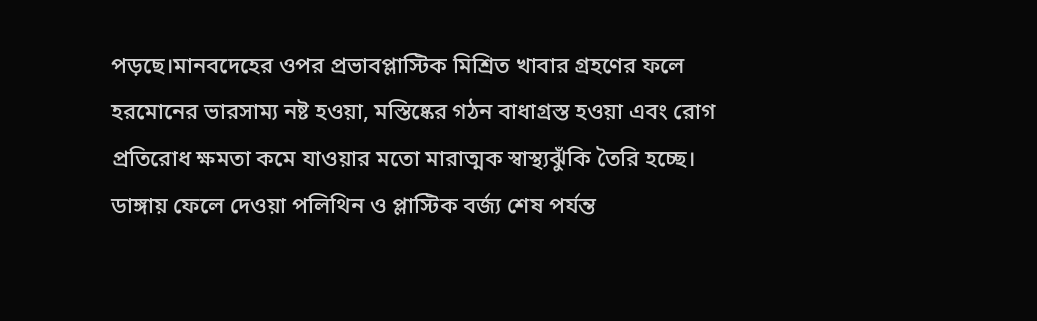পড়ছে।মানবদেহের ওপর প্রভাবপ্লাস্টিক মিশ্রিত খাবার গ্রহণের ফলে হরমোনের ভারসাম্য নষ্ট হওয়া, মস্তিষ্কের গঠন বাধাগ্রস্ত হওয়া এবং রোগ প্রতিরোধ ক্ষমতা কমে যাওয়ার মতো মারাত্মক স্বাস্থ্যঝুঁকি তৈরি হচ্ছে।
ডাঙ্গায় ফেলে দেওয়া পলিথিন ও প্লাস্টিক বর্জ্য শেষ পর্যন্ত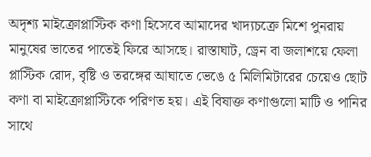অদৃশ্য মাইক্রোপ্লাস্টিক কণা হিসেবে আমাদের খাদ্যচক্রে মিশে পুনরায় মানুষের ভাতের পাতেই ফিরে আসছে। রাস্তাঘাট, ড্রেন বা জলাশয়ে ফেলা প্লাস্টিক রোদ, বৃষ্টি ও তরঙ্গের আঘাতে ভেঙে ৫ মিলিমিটারের চেয়েও ছোট কণা বা মাইক্রোপ্লাস্টিকে পরিণত হয়। এই বিষাক্ত কণাগুলো মাটি ও পানির সাথে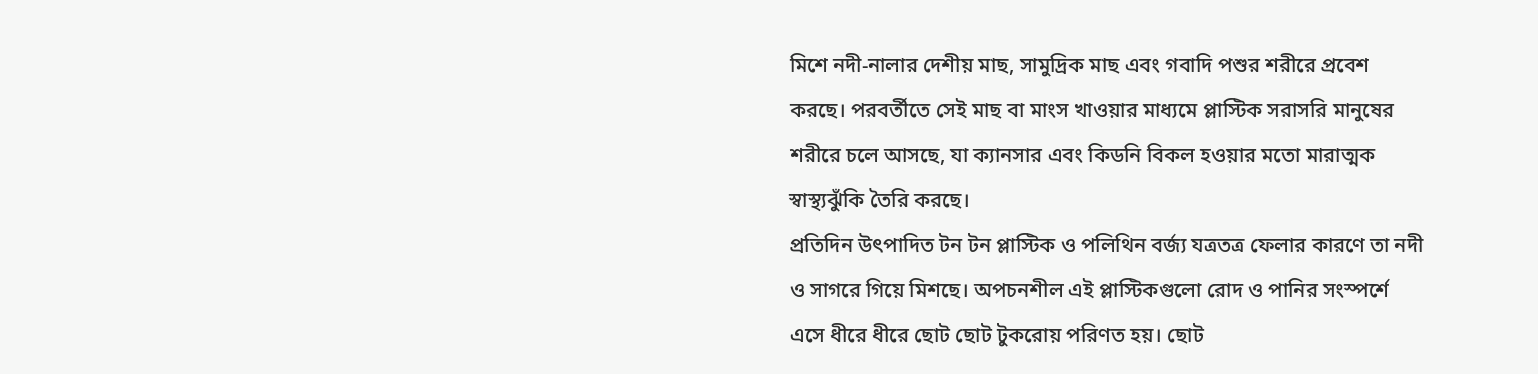মিশে নদী-নালার দেশীয় মাছ, সামুদ্রিক মাছ এবং গবাদি পশুর শরীরে প্রবেশ করছে। পরবর্তীতে সেই মাছ বা মাংস খাওয়ার মাধ্যমে প্লাস্টিক সরাসরি মানুষের শরীরে চলে আসছে, যা ক্যানসার এবং কিডনি বিকল হওয়ার মতো মারাত্মক স্বাস্থ্যঝুঁকি তৈরি করছে।
প্রতিদিন উৎপাদিত টন টন প্লাস্টিক ও পলিথিন বর্জ্য যত্রতত্র ফেলার কারণে তা নদী ও সাগরে গিয়ে মিশছে। অপচনশীল এই প্লাস্টিকগুলো রোদ ও পানির সংস্পর্শে এসে ধীরে ধীরে ছোট ছোট টুকরোয় পরিণত হয়। ছোট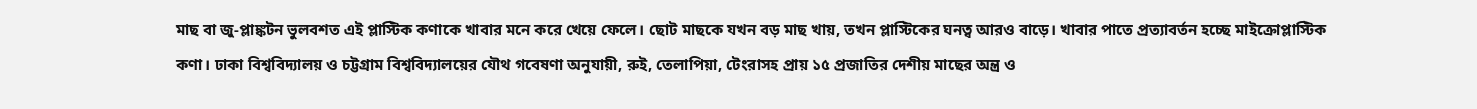মাছ বা জু-প্লাঙ্কটন ভুলবশত এই প্লাস্টিক কণাকে খাবার মনে করে খেয়ে ফেলে। ছোট মাছকে যখন বড় মাছ খায়, তখন প্লাস্টিকের ঘনত্ব আরও বাড়ে। খাবার পাতে প্রত্যাবর্তন হচ্ছে মাইক্রোপ্লাস্টিক কণা। ঢাকা বিশ্ববিদ্যালয় ও চট্টগ্রাম বিশ্ববিদ্যালয়ের যৌথ গবেষণা অনুযায়ী, রুই, তেলাপিয়া, টেংরাসহ প্রায় ১৫ প্রজাতির দেশীয় মাছের অন্ত্র ও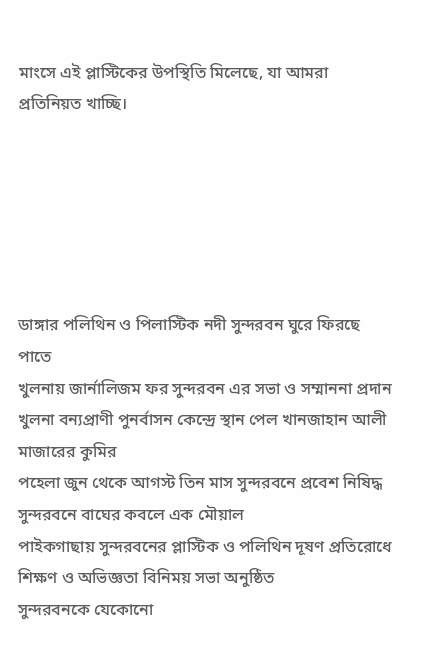মাংসে এই প্লাস্টিকের উপস্থিতি মিলেছে, যা আমরা প্রতিনিয়ত খাচ্ছি।






ডাঙ্গার পলিথিন ও পিলাস্টিক নদী সুন্দরবন ঘুরে ফিরছে পাতে
খুলনায় জার্নালিজম ফর সুন্দরবন এর সভা ও সম্মাননা প্রদান
খুলনা বন্যপ্রাণী পুনর্বাসন কেন্দ্রে স্থান পেল খানজাহান আলী মাজারের কুমির
পহেলা জুন থেকে আগস্ট তিন মাস সুন্দরবনে প্রবেশ নিষিদ্ধ
সুন্দরবনে বাঘের কবলে এক মৌয়াল
পাইকগাছায় সুন্দরবনের প্লাস্টিক ও পলিথিন দূষণ প্রতিরোধে শিক্ষণ ও অভিজ্ঞতা বিনিময় সভা অনুষ্ঠিত
সুন্দরবনকে যেকোনো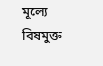মূল্যে বিষমুক্ত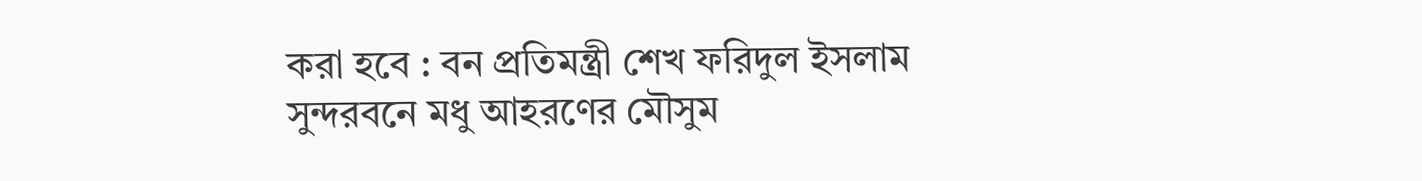করা হবে : বন প্রতিমন্ত্রী শেখ ফরিদুল ইসলাম
সুন্দরবনে মধু আহরণের মৌসুম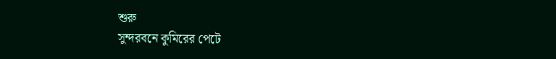শুরু
সুন্দরবনে কুমিরের পেটে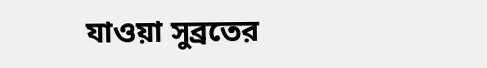যাওয়া সুব্রতের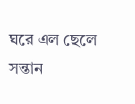ঘরে এল ছেলে সন্তান